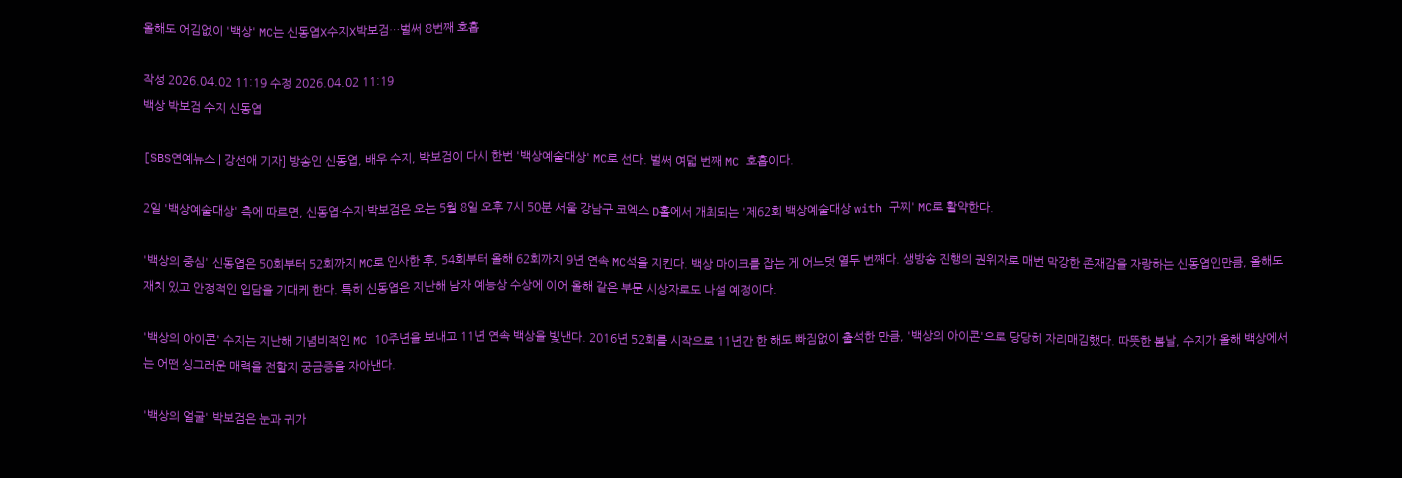올해도 어김없이 '백상' MC는 신동엽X수지X박보검…벌써 8번째 호흡

작성 2026.04.02 11:19 수정 2026.04.02 11:19
백상 박보검 수지 신동엽

[SBS연예뉴스 | 강선애 기자] 방송인 신동엽, 배우 수지, 박보검이 다시 한번 '백상예술대상' MC로 선다. 벌써 여덟 번째 MC 호흡이다.

2일 '백상예술대상' 측에 따르면, 신동엽·수지·박보검은 오는 5월 8일 오후 7시 50분 서울 강남구 코엑스 D홀에서 개최되는 '제62회 백상예술대상 with 구찌' MC로 활약한다.

'백상의 중심' 신동엽은 50회부터 52회까지 MC로 인사한 후, 54회부터 올해 62회까지 9년 연속 MC석을 지킨다. 백상 마이크를 잡는 게 어느덧 열두 번째다. 생방송 진행의 권위자로 매번 막강한 존재감을 자랑하는 신동엽인만큼, 올해도 재치 있고 안정적인 입담을 기대케 한다. 특히 신동엽은 지난해 남자 예능상 수상에 이어 올해 같은 부문 시상자로도 나설 예정이다.

'백상의 아이콘' 수지는 지난해 기념비적인 MC 10주년을 보내고 11년 연속 백상을 빛낸다. 2016년 52회를 시작으로 11년간 한 해도 빠짐없이 출석한 만큼, '백상의 아이콘'으로 당당히 자리매김했다. 따뜻한 봄날, 수지가 올해 백상에서는 어떤 싱그러운 매력을 전할지 궁금증을 자아낸다.

'백상의 얼굴' 박보검은 눈과 귀가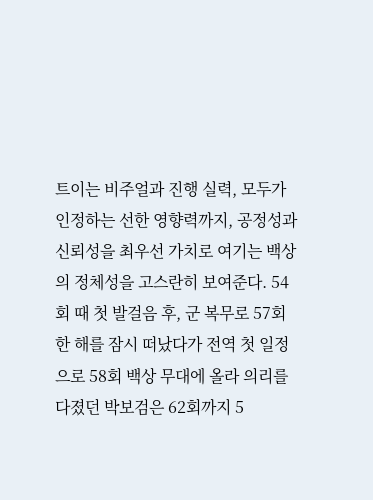트이는 비주얼과 진행 실력, 모두가 인정하는 선한 영향력까지, 공정성과 신뢰성을 최우선 가치로 여기는 백상의 정체성을 고스란히 보여준다. 54회 때 첫 발걸음 후, 군 복무로 57회 한 해를 잠시 떠났다가 전역 첫 일정으로 58회 백상 무대에 올라 의리를 다졌던 박보검은 62회까지 5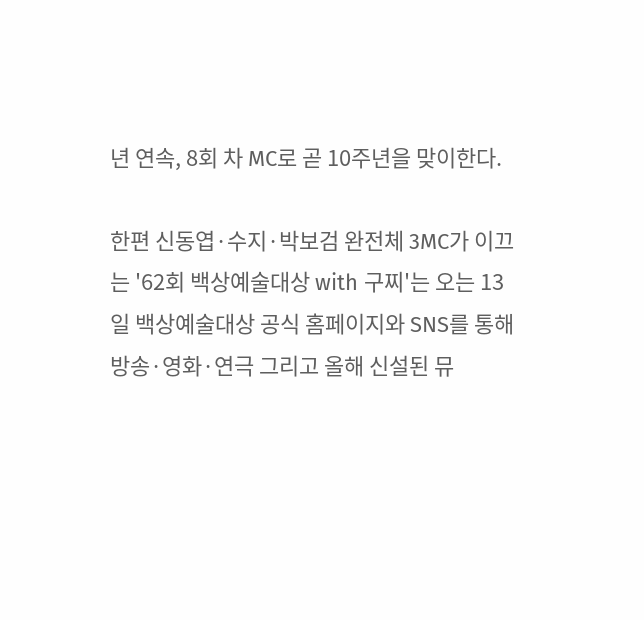년 연속, 8회 차 MC로 곧 10주년을 맞이한다.

한편 신동엽·수지·박보검 완전체 3MC가 이끄는 '62회 백상예술대상 with 구찌'는 오는 13일 백상예술대상 공식 홈페이지와 SNS를 통해 방송·영화·연극 그리고 올해 신설된 뮤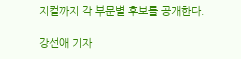지컬까지 각 부문별 후보를 공개한다.

강선애 기자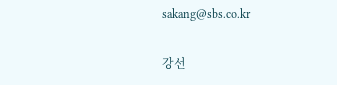sakang@sbs.co.kr

강선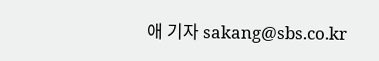애 기자 sakang@sbs.co.kr